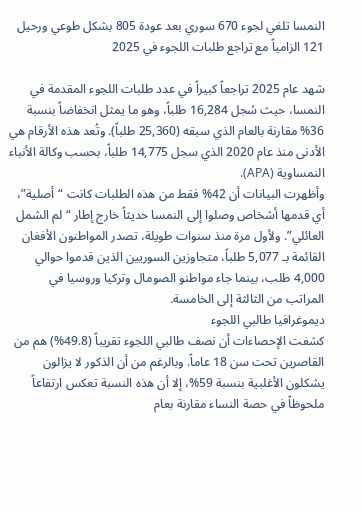النمسا تلغي لجوء 670 سوري بعد عودة 805 بشكل طوعي ورحيل 121 الزامياً مع تراجع طلبات اللجوء في 2025

شهد عام 2025 تراجعاً كبيراً في عدد طلبات اللجوء المقدمة في النمسا، حيث سُجل 16,284 طلباً، وهو ما يمثل انخفاضاً بنسبة 36% مقارنة بالعام الذي سبقه (25,360 طلباً). وتُعد هذه الأرقام هي الأدنى منذ عام 2020 الذي سجل 14,775 طلباً، بحسب وكالة الأنباء النمساوية (APA).
وأظهرت البيانات أن 42% فقط من هذه الطلبات كانت “أصلية”، أي قدمها أشخاص وصلوا إلى النمسا حديثاً خارج إطار “لم الشمل العائلي”. ولأول مرة منذ سنوات طويلة، تصدر المواطنون الأفغان القائمة بـ 5,077 طلباً، متجاوزين السوريين الذين قدموا حوالي 4,000 طلب، بينما جاء مواطنو الصومال وتركيا وروسيا في المراتب من الثالثة إلى الخامسة.
ديموغرافيا طالبي اللجوء
كشفت الإحصاءات أن نصف طالبي اللجوء تقريباً (49.8%) هم من القاصرين تحت سن 18 عاماً. وبالرغم من أن الذكور لا يزالون يشكلون الأغلبية بنسبة 59%، إلا أن هذه النسبة تعكس ارتفاعاً ملحوظاً في حصة النساء مقارنة بعام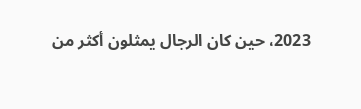2023، حين كان الرجال يمثلون أكثر من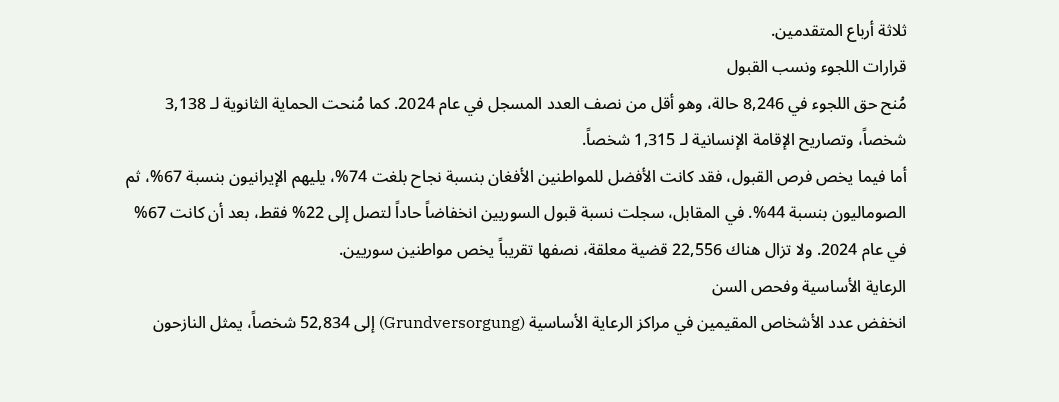ثلاثة أرباع المتقدمين.
قرارات اللجوء ونسب القبول
مُنح حق اللجوء في 8,246 حالة، وهو أقل من نصف العدد المسجل في عام 2024. كما مُنحت الحماية الثانوية لـ 3,138 شخصاً، وتصاريح الإقامة الإنسانية لـ 1,315 شخصاً.
أما فيما يخص فرص القبول، فقد كانت الأفضل للمواطنين الأفغان بنسبة نجاح بلغت 74%، يليهم الإيرانيون بنسبة 67%، ثم الصوماليون بنسبة 44%. في المقابل، سجلت نسبة قبول السوريين انخفاضاً حاداً لتصل إلى 22% فقط، بعد أن كانت 67% في عام 2024. ولا تزال هناك 22,556 قضية معلقة، نصفها تقريباً يخص مواطنين سوريين.
الرعاية الأساسية وفحص السن
انخفض عدد الأشخاص المقيمين في مراكز الرعاية الأساسية (Grundversorgung) إلى 52,834 شخصاً، يمثل النازحون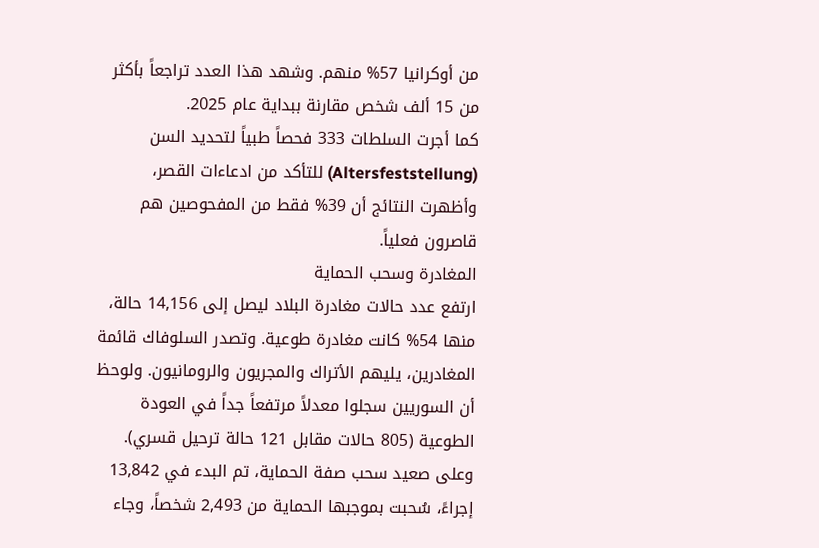من أوكرانيا 57% منهم. وشهد هذا العدد تراجعاً بأكثر من 15 ألف شخص مقارنة ببداية عام 2025.
كما أجرت السلطات 333 فحصاً طبياً لتحديد السن (Altersfeststellung) للتأكد من ادعاءات القصر، وأظهرت النتائج أن 39% فقط من المفحوصين هم قاصرون فعلياً.
المغادرة وسحب الحماية
ارتفع عدد حالات مغادرة البلاد ليصل إلى 14,156 حالة، منها 54% كانت مغادرة طوعية. وتصدر السلوفاك قائمة المغادرين، يليهم الأتراك والمجريون والرومانيون. ولوحظ أن السوريين سجلوا معدلاً مرتفعاً جداً في العودة الطوعية (805 حالات مقابل 121 حالة ترحيل قسري).
وعلى صعيد سحب صفة الحماية، تم البدء في 13,842 إجراءً، سُحبت بموجبها الحماية من 2,493 شخصاً، وجاء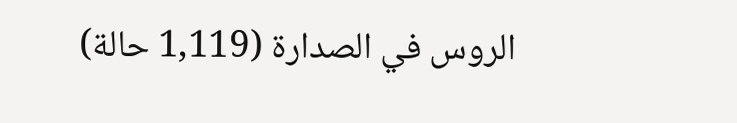الروس في الصدارة (1,119 حالة)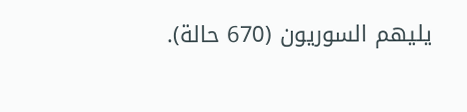يليهم السوريون (670 حالة).